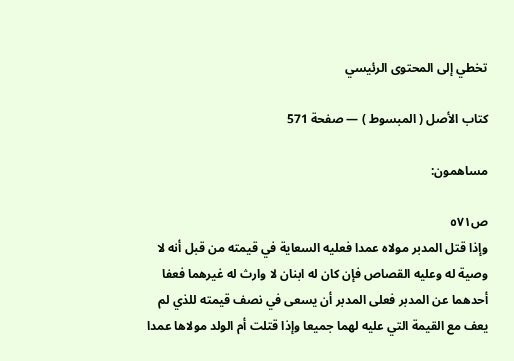تخطي إلى المحتوى الرئيسي

كتاب الأصل ( المبسوط ) — صفحة 571

مساهمون:

ص٥٧١
وإذا قتل المدبر مولاه عمدا فعليه السعاية في قيمته من قبل أنه لا وصية له وعليه القصاص فإن كان له ابنان لا وارث له غيرهما فعفا أحدهما عن المدبر فعلى المدبر أن يسعى في نصف قيمته للذي لم يعف مع القيمة التي عليه لهما جميعا وإذا قتلت أم الولد مولاها عمدا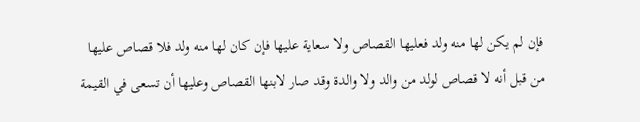فإن لم يكن لها منه ولد فعليها القصاص ولا سعاية عليها فإن كان لها منه ولد فلا قصاص عليها من قبل أنه لا قصاص لولد من والد ولا والدة وقد صار لابنها القصاص وعليها أن تسعى في القيمة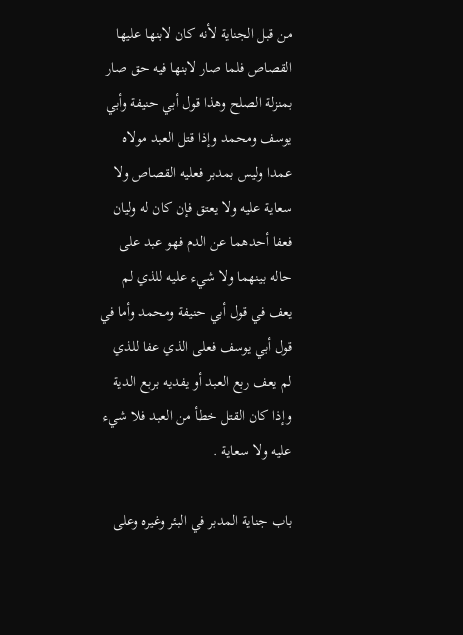من قبل الجناية لأنه كان لابنها عليها القصاص فلما صار لابنها فيه حق صار بمنزلة الصلح وهذا قول أبي حنيفة وأبي يوسف ومحمد وإذا قتل العبد مولاه عمدا وليس بمدبر فعليه القصاص ولا سعاية عليه ولا يعتق فإن كان له وليان فعفا أحدهما عن الدم فهو عبد على حاله بينهما ولا شيء عليه للذي لم يعف في قول أبي حنيفة ومحمد وأما في قول أبي يوسف فعلى الذي عفا للذي لم يعف ربع العبد أو يفديه بربع الدية وإذا كان القتل خطأ من العبد فلا شيء عليه ولا سعاية .

باب جناية المدبر في البئر وغيره وعلى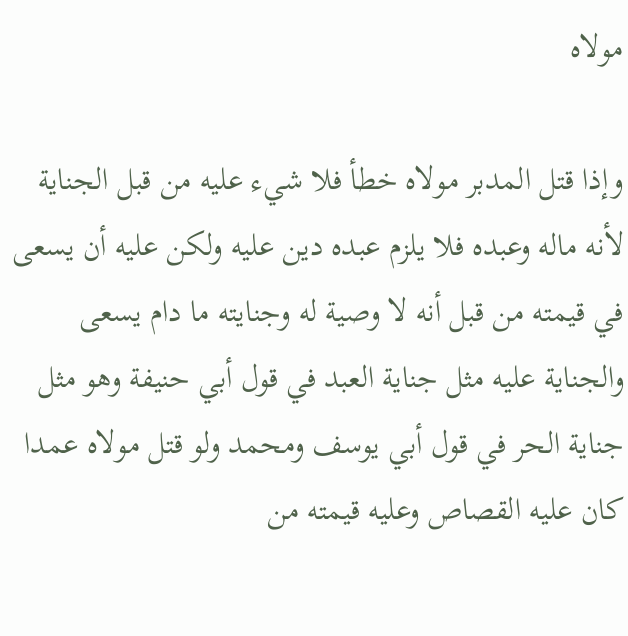مولاه

وإذا قتل المدبر مولاه خطأ فلا شيء عليه من قبل الجناية لأنه ماله وعبده فلا يلزم عبده دين عليه ولكن عليه أن يسعى في قيمته من قبل أنه لا وصية له وجنايته ما دام يسعى والجناية عليه مثل جناية العبد في قول أبي حنيفة وهو مثل جناية الحر في قول أبي يوسف ومحمد ولو قتل مولاه عمدا كان عليه القصاص وعليه قيمته من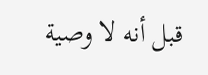قبل أنه لا وصية